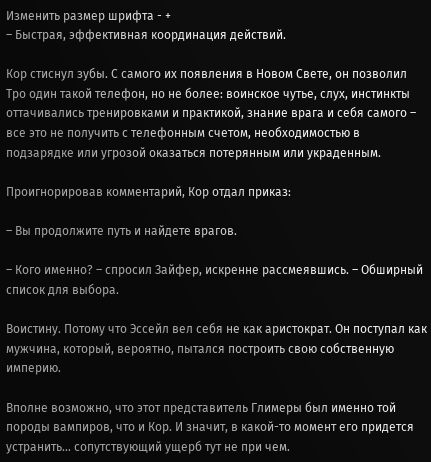Изменить размер шрифта - +
– Быстрая, эффективная координация действий.

Кор стиснул зубы. С самого их появления в Новом Свете, он позволил Тро один такой телефон, но не более: воинское чутье, слух, инстинкты оттачивались тренировками и практикой, знание врага и себя самого – все это не получить с телефонным счетом, необходимостью в подзарядке или угрозой оказаться потерянным или украденным.

Проигнорировав комментарий, Кор отдал приказ:

– Вы продолжите путь и найдете врагов.

– Кого именно? – спросил Зайфер, искренне рассмеявшись. – Обширный список для выбора.

Воистину. Потому что Эссейл вел себя не как аристократ. Он поступал как мужчина, который, вероятно, пытался построить свою собственную империю.

Вполне возможно, что этот представитель Глимеры был именно той породы вампиров, что и Кор. И значит, в какой-то момент его придется устранить… сопутствующий ущерб тут не при чем.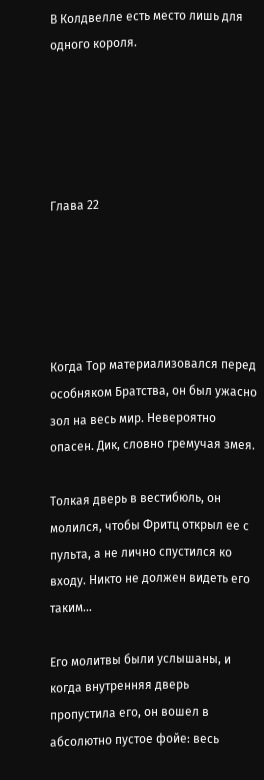В Колдвелле есть место лишь для одного короля.





Глава 22





Когда Тор материализовался перед особняком Братства, он был ужасно зол на весь мир. Невероятно опасен. Дик, словно гремучая змея.

Толкая дверь в вестибюль, он молился, чтобы Фритц открыл ее с пульта, а не лично спустился ко входу. Никто не должен видеть его таким…

Его молитвы были услышаны, и когда внутренняя дверь пропустила его, он вошел в абсолютно пустое фойе: весь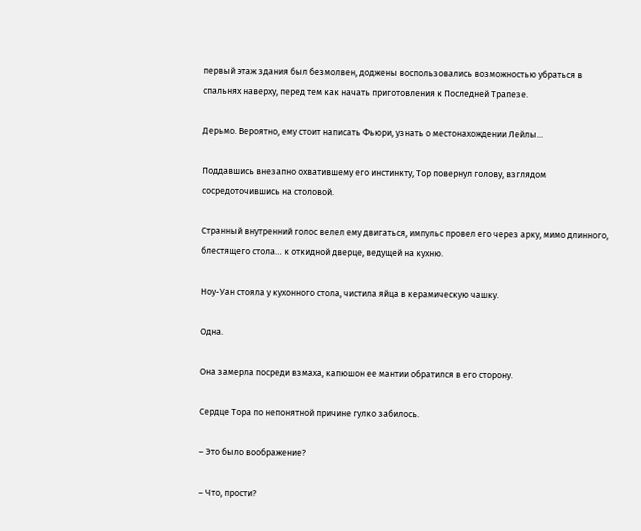первый этаж здания был безмолвен, доджены воспользовались возможностью убраться в спальнях наверху, перед тем как начать приготовления к Последней Трапезе.

Дерьмо. Вероятно, ему стоит написать Фьюри, узнать о местонахождении Лейлы…

Поддавшись внезапно охватившему его инстинкту, Тор повернул голову, взглядом сосредоточившись на столовой.

Странный внутренний голос велел ему двигаться, импульс провел его через арку, мимо длинного, блестящего стола… к откидной дверце, ведущей на кухню.

Ноу-Уан стояла у кухонного стола, чистила яйца в керамическую чашку.

Одна.

Она замерла посреди взмаха, капюшон ее мантии обратился в его сторону.

Сердце Тора по непонятной причине гулко забилось.

– Это было воображение?

– Что, прости?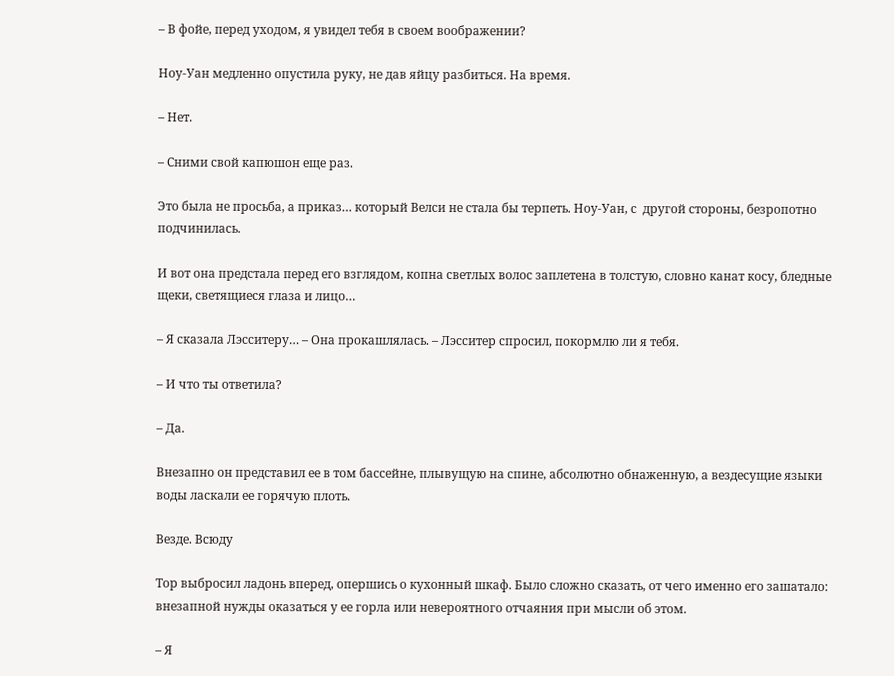– В фойе, перед уходом, я увидел тебя в своем воображении?

Ноу-Уан медленно опустила руку, не дав яйцу разбиться. На время.

– Нет.

– Сними свой капюшон еще раз.

Это была не просьба, а приказ… который Велси не стала бы терпеть. Ноу-Уан, с  другой стороны, безропотно подчинилась.

И вот она предстала перед его взглядом, копна светлых волос заплетена в толстую, словно канат косу, бледные щеки, светящиеся глаза и лицо…

– Я сказала Лэсситеру… – Она прокашлялась. – Лэсситер спросил, покормлю ли я тебя.

– И что ты ответила?

– Да.

Внезапно он представил ее в том бассейне, плывущую на спине, абсолютно обнаженную, а вездесущие языки воды ласкали ее горячую плоть.

Везде. Всюду

Тор выбросил ладонь вперед, опершись о кухонный шкаф. Было сложно сказать, от чего именно его зашатало: внезапной нужды оказаться у ее горла или невероятного отчаяния при мысли об этом.

– Я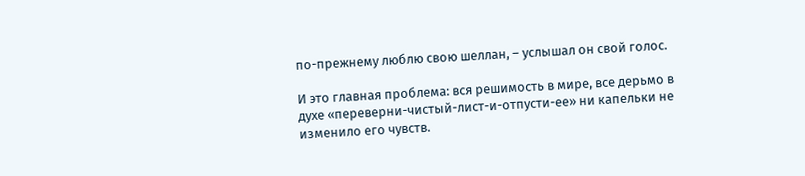по-прежнему люблю свою шеллан, – услышал он свой голос.

И это главная проблема: вся решимость в мире, все дерьмо в духе «переверни-чистый-лист-и-отпусти-ее» ни капельки не изменило его чувств.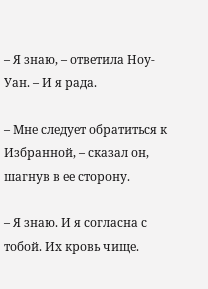– Я знаю, – ответила Ноу-Уан. – И я рада.

– Мне следует обратиться к Избранной, – сказал он, шагнув в ее сторону.

– Я знаю. И я согласна с тобой. Их кровь чище.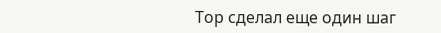Тор сделал еще один шаг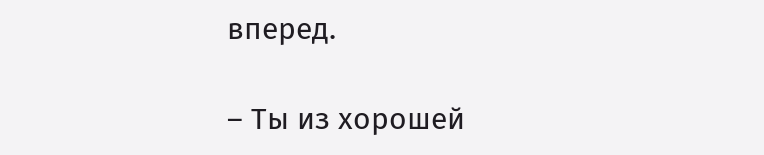вперед.

– Ты из хорошей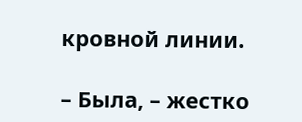кровной линии.

– Была, – жестко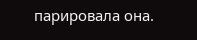парировала она.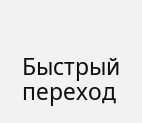Быстрый переход